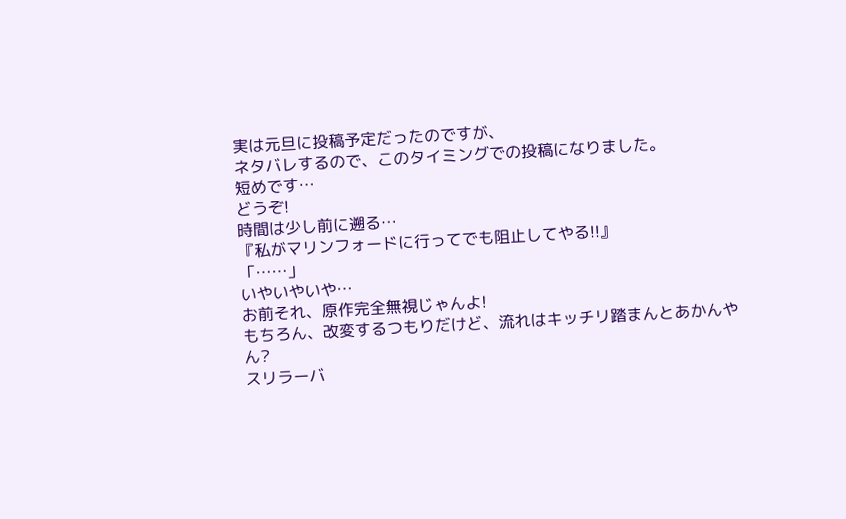実は元旦に投稿予定だったのですが、
ネタバレするので、このタイミングでの投稿になりました。
短めです…
どうぞ!
時間は少し前に遡る…
『私がマリンフォードに行ってでも阻止してやる!!』
「……」
いやいやいや…
お前それ、原作完全無視じゃんよ!
もちろん、改変するつもりだけど、流れはキッチリ踏まんとあかんやん?
スリラーバ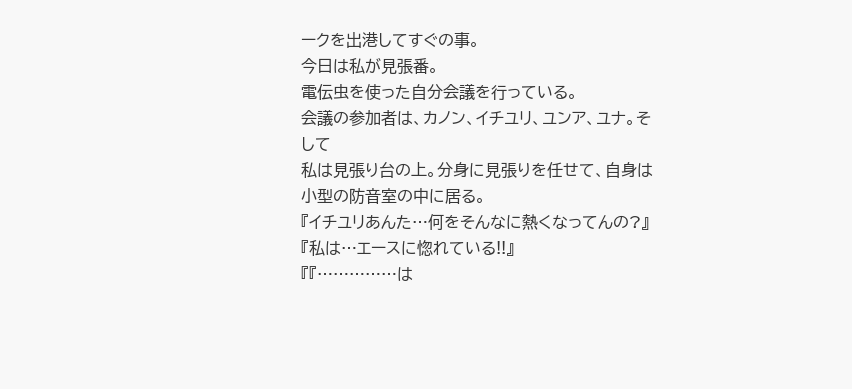ークを出港してすぐの事。
今日は私が見張番。
電伝虫を使った自分会議を行っている。
会議の参加者は、カノン、イチユリ、ユンア、ユナ。そして
私は見張り台の上。分身に見張りを任せて、自身は小型の防音室の中に居る。
『イチユリあんた…何をそんなに熱くなってんの?』
『私は…エースに惚れている!!』
『『……………は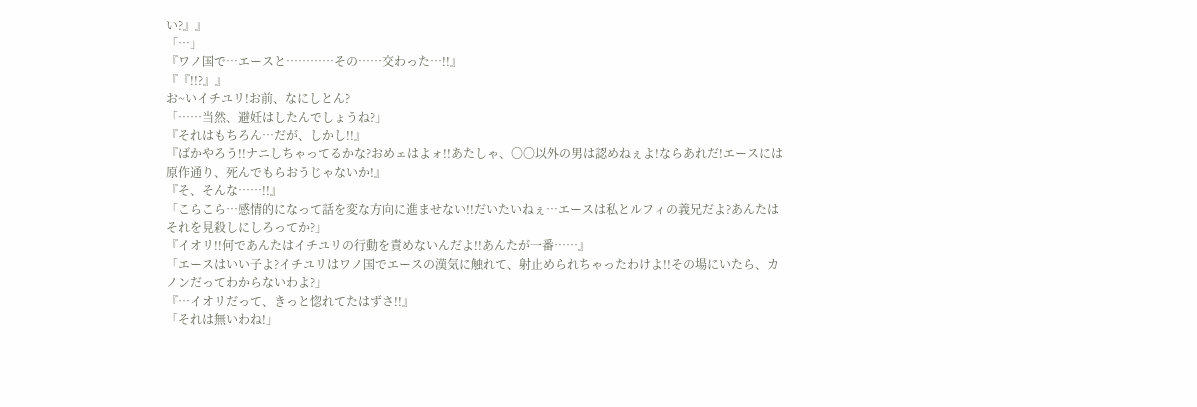い?』』
「…」
『ワノ国で…エースと…………その……交わった…!!』
『『!!?』』
お~いイチユリ!お前、なにしとん?
「……当然、避妊はしたんでしょうね?」
『それはもちろん…だが、しかし!!』
『ばかやろう!!ナニしちゃってるかな?おめェはよォ!!あたしゃ、〇〇以外の男は認めねぇよ!ならあれだ!エースには原作通り、死んでもらおうじゃないか!』
『そ、そんな……!!』
「こらこら…感情的になって話を変な方向に進ませない!!だいたいねぇ…エースは私とルフィの義兄だよ?あんたはそれを見殺しにしろってか?」
『イオリ!!何であんたはイチユリの行動を責めないんだよ!!あんたが一番……』
「エースはいい子よ?イチユリはワノ国でエースの漢気に触れて、射止められちゃったわけよ!!その場にいたら、カノンだってわからないわよ?」
『…イオリだって、きっと惚れてたはずさ!!』
「それは無いわね!」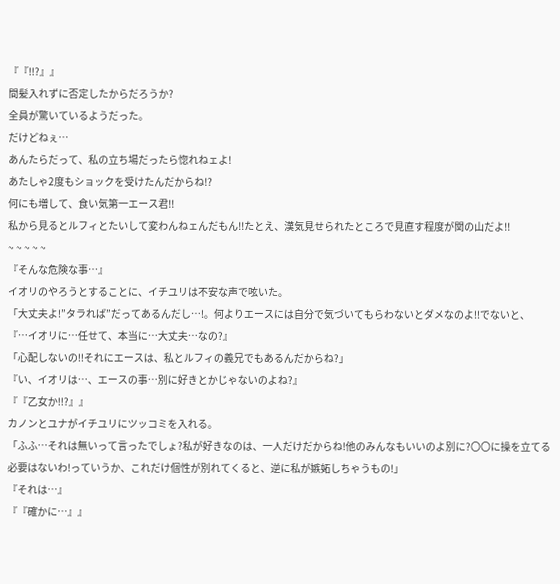『『!!?』』
間髪入れずに否定したからだろうか?
全員が驚いているようだった。
だけどねぇ…
あんたらだって、私の立ち場だったら惚れねェよ!
あたしゃ2度もショックを受けたんだからね!?
何にも増して、食い気第一エース君!!
私から見るとルフィとたいして変わんねェんだもん!!たとえ、漢気見せられたところで見直す程度が関の山だよ!!
~ ~ ~ ~ ~
『そんな危険な事…』
イオリのやろうとすることに、イチユリは不安な声で呟いた。
「大丈夫よ!”タラれば”だってあるんだし…!。何よりエースには自分で気づいてもらわないとダメなのよ!!でないと、
『…イオリに…任せて、本当に…大丈夫…なの?』
「心配しないの!!それにエースは、私とルフィの義兄でもあるんだからね?」
『い、イオリは…、エースの事…別に好きとかじゃないのよね?』
『『乙女か!!?』』
カノンとユナがイチユリにツッコミを入れる。
「ふふ…それは無いって言ったでしょ?私が好きなのは、一人だけだからね!他のみんなもいいのよ別に?〇〇に操を立てる必要はないわ!っていうか、これだけ個性が別れてくると、逆に私が嫉妬しちゃうもの!」
『それは…』
『『確かに…』』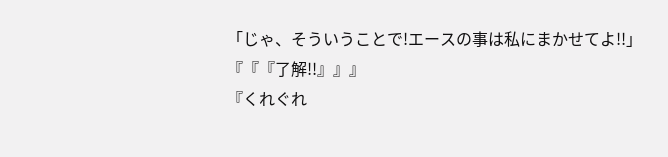「じゃ、そういうことで!エースの事は私にまかせてよ!!」
『『『了解!!』』』
『くれぐれ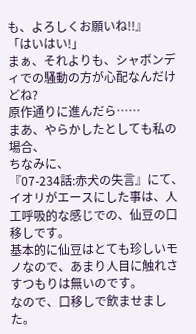も、よろしくお願いね!!』
「はいはい!」
まぁ、それよりも、シャボンディでの騒動の方が心配なんだけどね?
原作通りに進んだら……
まあ、やらかしたとしても私の場合、
ちなみに、
『07-234話:赤犬の失言』にて、イオリがエースにした事は、人工呼吸的な感じでの、仙豆の口移しです。
基本的に仙豆はとても珍しいモノなので、あまり人目に触れさすつもりは無いのです。
なので、口移しで飲ませました。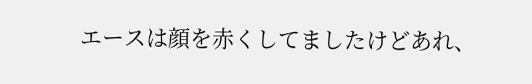エースは顔を赤くしてましたけどあれ、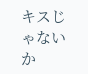キスじゃないか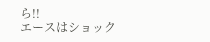ら!!
エースはショック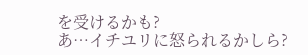を受けるかも?
あ…イチユリに怒られるかしら?